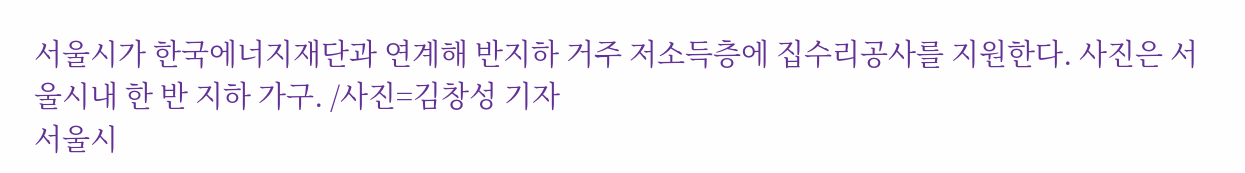서울시가 한국에너지재단과 연계해 반지하 거주 저소득층에 집수리공사를 지원한다. 사진은 서울시내 한 반 지하 가구. /사진=김창성 기자
서울시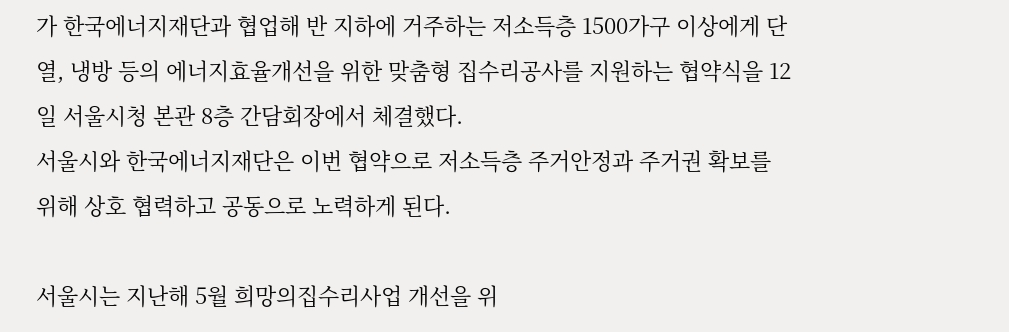가 한국에너지재단과 협업해 반 지하에 거주하는 저소득층 1500가구 이상에게 단열, 냉방 등의 에너지효율개선을 위한 맞춤형 집수리공사를 지원하는 협약식을 12일 서울시청 본관 8층 간담회장에서 체결했다.
서울시와 한국에너지재단은 이번 협약으로 저소득층 주거안정과 주거권 확보를 위해 상호 협력하고 공동으로 노력하게 된다.

서울시는 지난해 5월 희망의집수리사업 개선을 위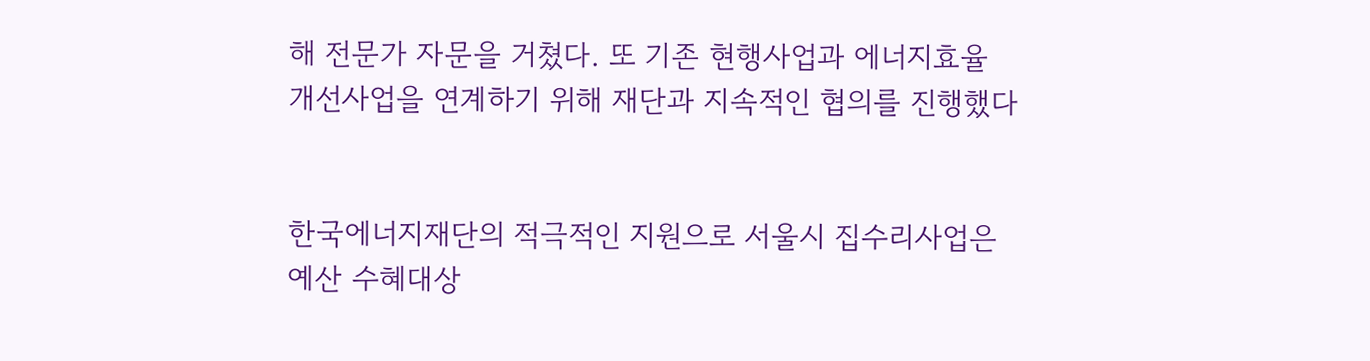해 전문가 자문을 거쳤다. 또 기존 현행사업과 에너지효율 개선사업을 연계하기 위해 재단과 지속적인 협의를 진행했다


한국에너지재단의 적극적인 지원으로 서울시 집수리사업은 예산 수혜대상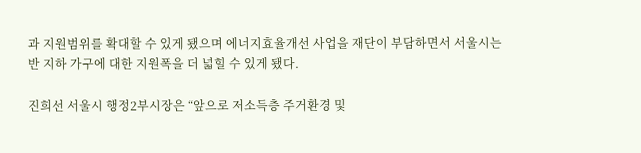과 지원범위를 확대할 수 있게 됐으며 에너지효율개선 사업을 재단이 부담하면서 서울시는 반 지하 가구에 대한 지원폭을 더 넓힐 수 있게 됐다.

진희선 서울시 행정2부시장은 “앞으로 저소득층 주거환경 및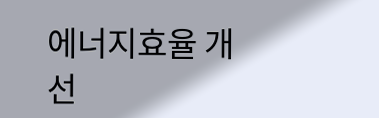에너지효율 개선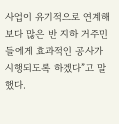사업이 유기적으로 연계해 보다 많은 반 지하 거주민들에게 효과적인 공사가 시행되도록 하겠다”고 말했다.